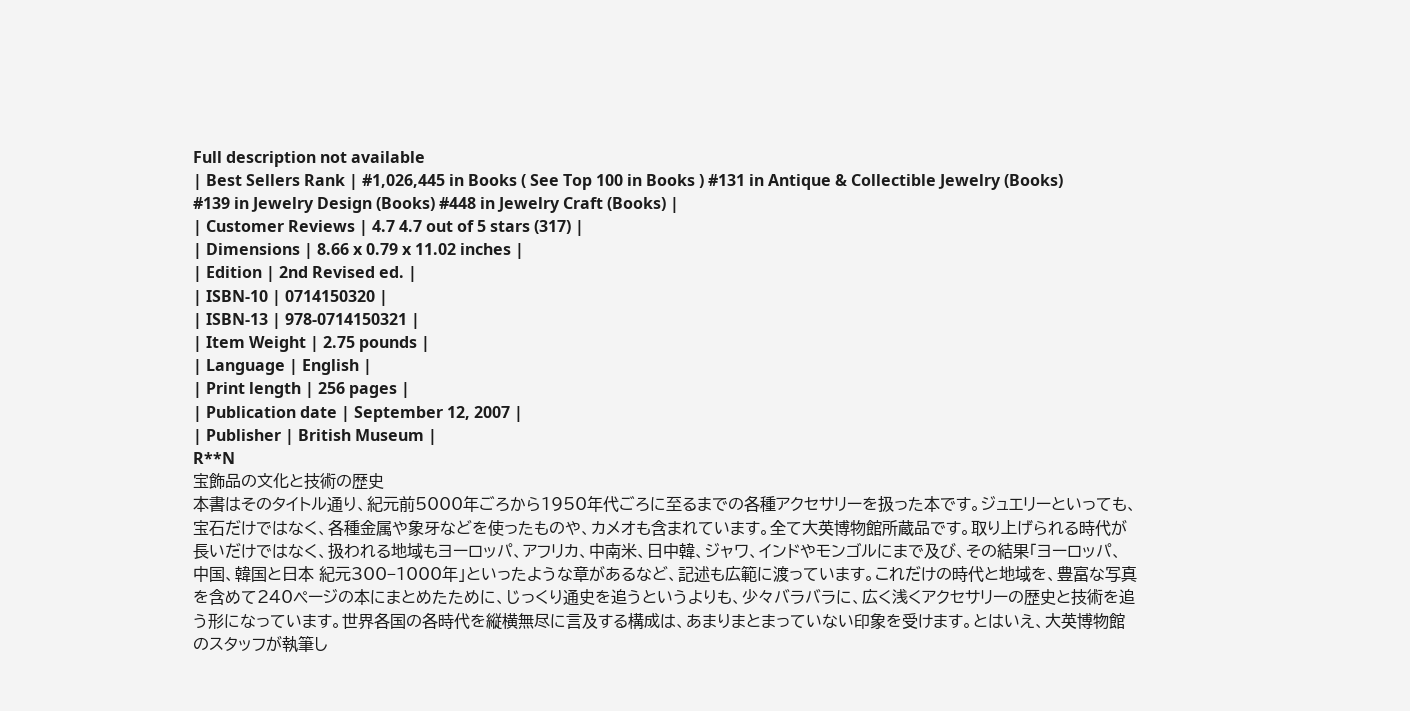Full description not available
| Best Sellers Rank | #1,026,445 in Books ( See Top 100 in Books ) #131 in Antique & Collectible Jewelry (Books) #139 in Jewelry Design (Books) #448 in Jewelry Craft (Books) |
| Customer Reviews | 4.7 4.7 out of 5 stars (317) |
| Dimensions | 8.66 x 0.79 x 11.02 inches |
| Edition | 2nd Revised ed. |
| ISBN-10 | 0714150320 |
| ISBN-13 | 978-0714150321 |
| Item Weight | 2.75 pounds |
| Language | English |
| Print length | 256 pages |
| Publication date | September 12, 2007 |
| Publisher | British Museum |
R**N
宝飾品の文化と技術の歴史
本書はそのタイトル通り、紀元前5000年ごろから1950年代ごろに至るまでの各種アクセサリーを扱った本です。ジュエリーといっても、宝石だけではなく、各種金属や象牙などを使ったものや、カメオも含まれています。全て大英博物館所蔵品です。取り上げられる時代が長いだけではなく、扱われる地域もヨーロッパ、アフリカ、中南米、日中韓、ジャワ、インドやモンゴルにまで及び、その結果「ヨーロッパ、中国、韓国と日本 紀元300−1000年」といったような章があるなど、記述も広範に渡っています。これだけの時代と地域を、豊富な写真を含めて240ページの本にまとめたために、じっくり通史を追うというよりも、少々バラバラに、広く浅くアクセサリーの歴史と技術を追う形になっています。世界各国の各時代を縦横無尽に言及する構成は、あまりまとまっていない印象を受けます。とはいえ、大英博物館のスタッフが執筆し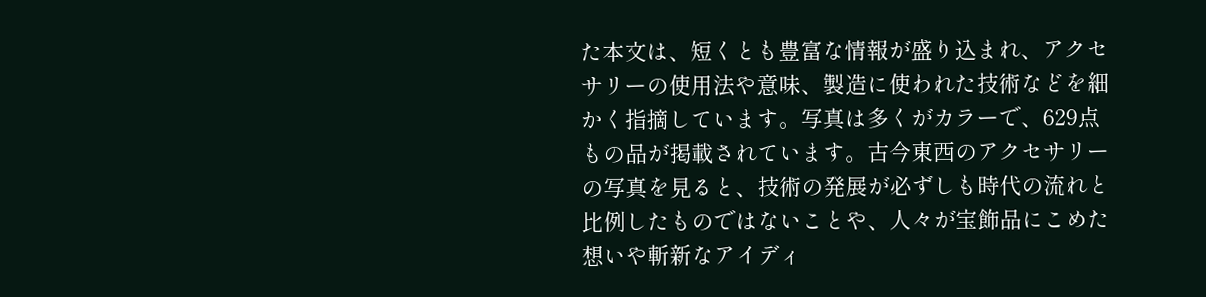た本文は、短くとも豊富な情報が盛り込まれ、アクセサリーの使用法や意味、製造に使われた技術などを細かく指摘しています。写真は多くがカラーで、629点もの品が掲載されています。古今東西のアクセサリーの写真を見ると、技術の発展が必ずしも時代の流れと比例したものではないことや、人々が宝飾品にこめた想いや斬新なアイディ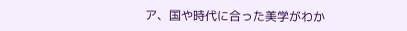ア、国や時代に合った美学がわか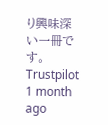り興味深い一冊です。
Trustpilot
1 month ago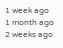1 week ago
1 month ago
2 weeks ago